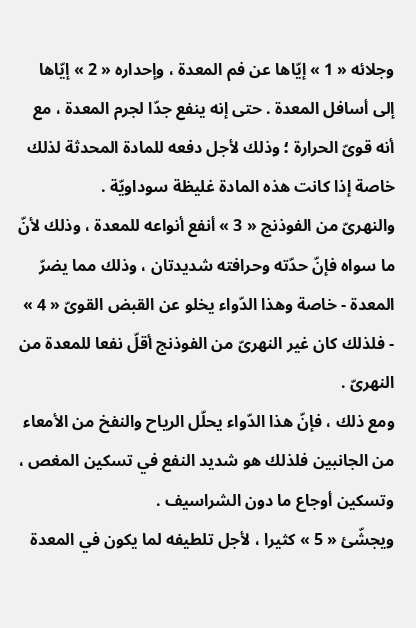وجلائه « 1 » إيّاها عن فم المعدة ، وإحداره « 2 » إيّاها إلى أسافل المعدة . حتى إنه ينفع جدّا لجرم المعدة ، مع أنه قوىّ الحرارة ؛ وذلك لأجل دفعه للمادة المحدثة لذلك خاصة إذا كانت هذه المادة غليظة سوداويّة .
والنهرىّ من الفوذنج « 3 » أنفع أنواعه للمعدة ، وذلك لأنّ ما سواه فإنّ حدّته وحرافته شديدتان ، وذلك مما يضرّ المعدة - خاصة وهذا الدّواء يخلو عن القبض القوىّ « 4 » - فلذلك كان غير النهرىّ من الفوذنج أقلّ نفعا للمعدة من النهرىّ .
ومع ذلك ، فإنّ هذا الدّواء يحلّل الرياح والنفخ من الأمعاء من الجانبين فلذلك هو شديد النفع في تسكين المغص ، وتسكين أوجاع ما دون الشراسيف .
ويجشّئ « 5 » كثيرا ، لأجل تلطيفه لما يكون في المعدة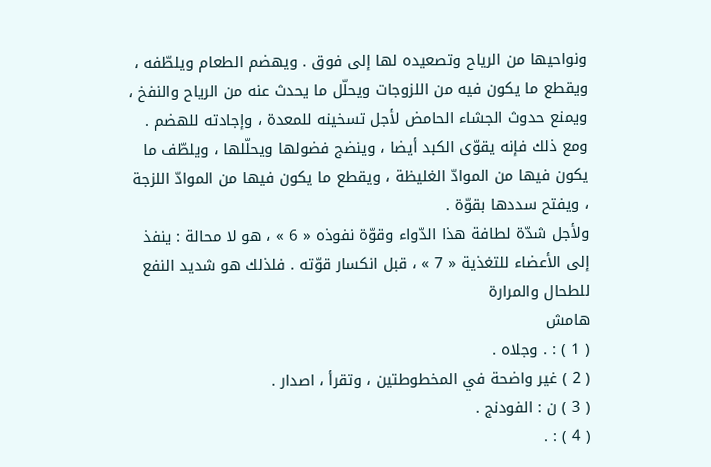ونواحيها من الرياح وتصعيده لها إلى فوق . ويهضم الطعام ويلطّفه ، ويقطع ما يكون فيه من اللزوجات ويحلّل ما يحدث عنه من الرياح والنفخ ، ويمنع حدوث الجشاء الحامض لأجل تسخينه للمعدة ، وإجادته للهضم . ومع ذلك فإنه يقوّى الكبد أيضا ، وينضج فضولها ويحلّلها ، ويلطّف ما يكون فيها من الموادّ الغليظة ، ويقطع ما يكون فيها من الموادّ اللزجة ، ويفتح سددها بقوّة .
ولأجل شدّة لطافة هذا الدّواء وقوّة نفوذه « 6 » ، هو لا محالة : ينفذ إلى الأعضاء للتغذية « 7 » ، قبل انكسار قوّته . فلذلك هو شديد النفع للطحال والمرارة
هامش
( 1 ) : . وجلاه .
( 2 ) غير واضحة في المخطوطتين ، وتقرأ ، اصدار .
( 3 ) ن : الفودنج .
( 4 ) : .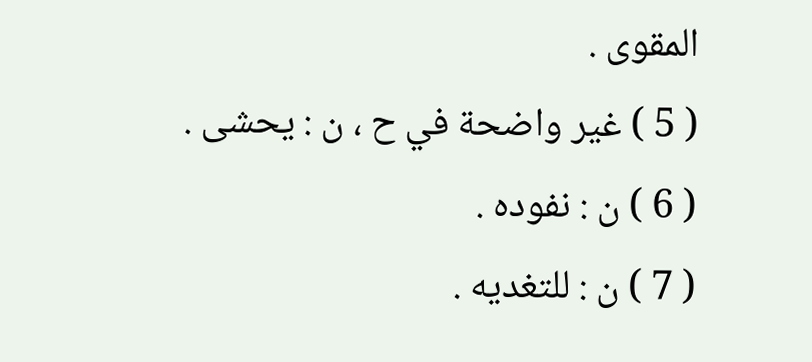المقوى .
( 5 ) غير واضحة في ح ، ن : يحشى .
( 6 ) ن : نفوده .
( 7 ) ن : للتغديه .